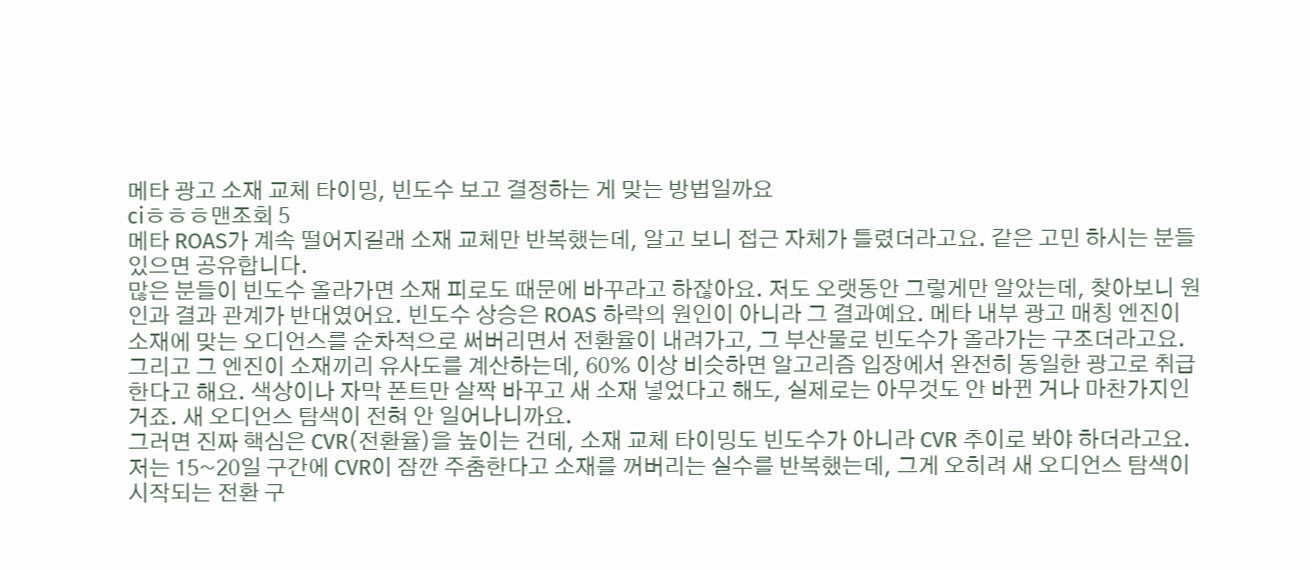메타 광고 소재 교체 타이밍, 빈도수 보고 결정하는 게 맞는 방법일까요
ciㅎㅎㅎ맨조회 5
메타 ROAS가 계속 떨어지길래 소재 교체만 반복했는데, 알고 보니 접근 자체가 틀렸더라고요. 같은 고민 하시는 분들 있으면 공유합니다.
많은 분들이 빈도수 올라가면 소재 피로도 때문에 바꾸라고 하잖아요. 저도 오랫동안 그렇게만 알았는데, 찾아보니 원인과 결과 관계가 반대였어요. 빈도수 상승은 ROAS 하락의 원인이 아니라 그 결과예요. 메타 내부 광고 매칭 엔진이 소재에 맞는 오디언스를 순차적으로 써버리면서 전환율이 내려가고, 그 부산물로 빈도수가 올라가는 구조더라고요.
그리고 그 엔진이 소재끼리 유사도를 계산하는데, 60% 이상 비슷하면 알고리즘 입장에서 완전히 동일한 광고로 취급한다고 해요. 색상이나 자막 폰트만 살짝 바꾸고 새 소재 넣었다고 해도, 실제로는 아무것도 안 바뀐 거나 마찬가지인 거죠. 새 오디언스 탐색이 전혀 안 일어나니까요.
그러면 진짜 핵심은 CVR(전환율)을 높이는 건데, 소재 교체 타이밍도 빈도수가 아니라 CVR 추이로 봐야 하더라고요. 저는 15~20일 구간에 CVR이 잠깐 주춤한다고 소재를 꺼버리는 실수를 반복했는데, 그게 오히려 새 오디언스 탐색이 시작되는 전환 구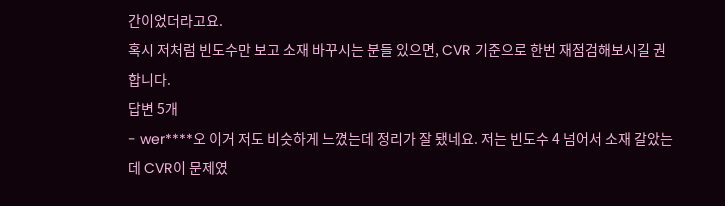간이었더라고요.
혹시 저처럼 빈도수만 보고 소재 바꾸시는 분들 있으면, CVR 기준으로 한번 재점검해보시길 권합니다.
답변 5개
- wer****오 이거 저도 비슷하게 느꼈는데 정리가 잘 됐네요. 저는 빈도수 4 넘어서 소재 갈았는데 CVR이 문제였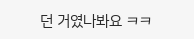던 거였나봐요 ㅋㅋ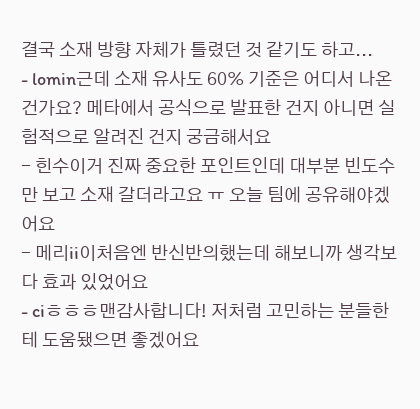결국 소재 방향 자체가 틀렸던 것 같기도 하고...
- lomin근데 소재 유사도 60% 기준은 어디서 나온 건가요? 메타에서 공식으로 발표한 건지 아니면 실험적으로 알려진 건지 궁금해서요
- 힌수이거 진짜 중요한 포인트인데 대부분 빈도수만 보고 소재 갈더라고요 ㅠ 오늘 팀에 공유해야겠어요
- 메리ii이처음엔 반신반의했는데 해보니까 생각보다 효과 있었어요
- ciㅎㅎㅎ맨감사합니다! 저처럼 고민하는 분들한테 도움됐으면 좋겠어요